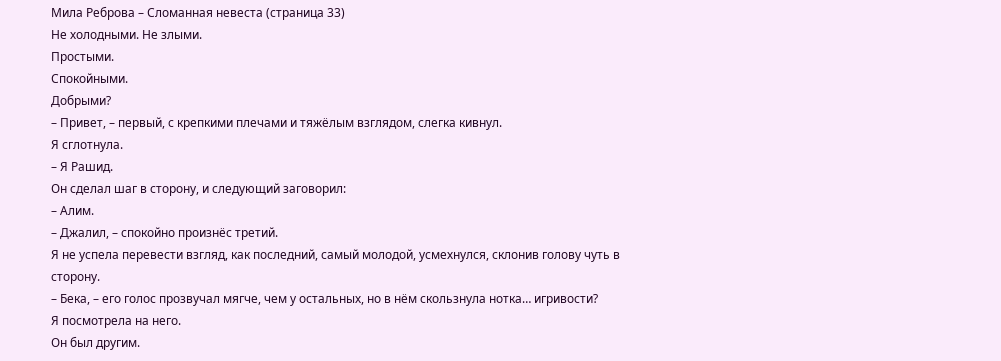Мила Реброва – Сломанная невеста (страница 33)
Не холодными. Не злыми.
Простыми.
Спокойными.
Добрыми?
– Привет, – первый, с крепкими плечами и тяжёлым взглядом, слегка кивнул.
Я сглотнула.
– Я Рашид.
Он сделал шаг в сторону, и следующий заговорил:
– Алим.
– Джалил, – спокойно произнёс третий.
Я не успела перевести взгляд, как последний, самый молодой, усмехнулся, склонив голову чуть в сторону.
– Бека, – его голос прозвучал мягче, чем у остальных, но в нём скользнула нотка… игривости?
Я посмотрела на него.
Он был другим.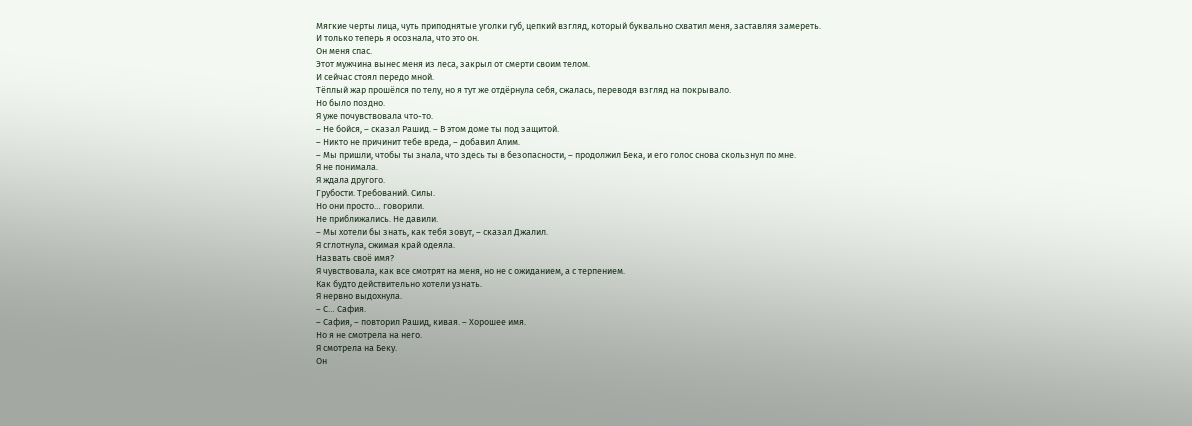Мягкие черты лица, чуть приподнятые уголки губ, цепкий взгляд, который буквально схватил меня, заставляя замереть.
И только теперь я осознала, что это он.
Он меня спас.
Этот мужчина вынес меня из леса, закрыл от смерти своим телом.
И сейчас стоял передо мной.
Тёплый жар прошёлся по телу, но я тут же отдёрнула себя, сжалась, переводя взгляд на покрывало.
Но было поздно.
Я уже почувствовала что-то.
– Не бойся, – сказал Рашид. – В этом доме ты под защитой.
– Никто не причинит тебе вреда, – добавил Алим.
– Мы пришли, чтобы ты знала, что здесь ты в безопасности, – продолжил Бека, и его голос снова скользнул по мне.
Я не понимала.
Я ждала другого.
Грубости. Требований. Силы.
Но они просто… говорили.
Не приближались. Не давили.
– Мы хотели бы знать, как тебя зовут, – сказал Джалил.
Я сглотнула, сжимая край одеяла.
Назвать своё имя?
Я чувствовала, как все смотрят на меня, но не с ожиданием, а с терпением.
Как будто действительно хотели узнать.
Я нервно выдохнула.
– С… Сафия.
– Сафия, – повторил Рашид, кивая. – Хорошее имя.
Но я не смотрела на него.
Я смотрела на Беку.
Он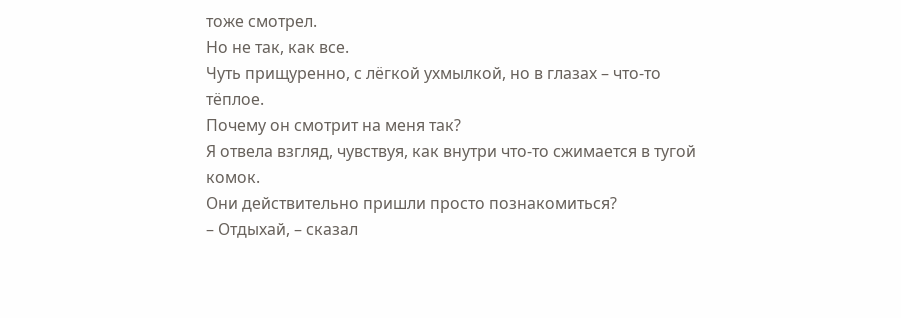тоже смотрел.
Но не так, как все.
Чуть прищуренно, с лёгкой ухмылкой, но в глазах – что-то тёплое.
Почему он смотрит на меня так?
Я отвела взгляд, чувствуя, как внутри что-то сжимается в тугой комок.
Они действительно пришли просто познакомиться?
– Отдыхай, – сказал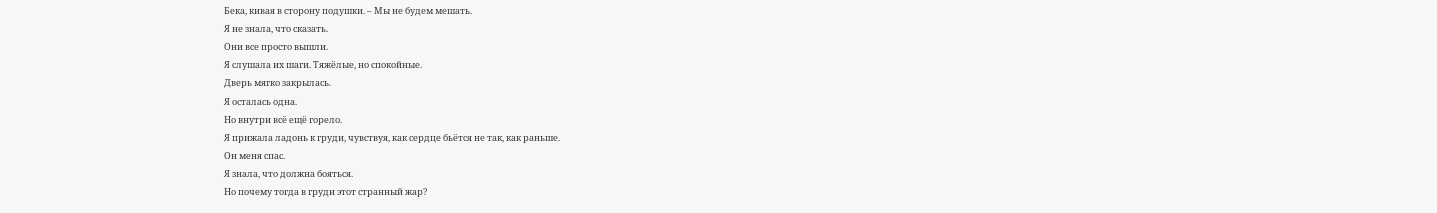Бека, кивая в сторону подушки. – Мы не будем мешать.
Я не знала, что сказать.
Они все просто вышли.
Я слушала их шаги. Тяжёлые, но спокойные.
Дверь мягко закрылась.
Я осталась одна.
Но внутри всё ещё горело.
Я прижала ладонь к груди, чувствуя, как сердце бьётся не так, как раньше.
Он меня спас.
Я знала, что должна бояться.
Но почему тогда в груди этот странный жар?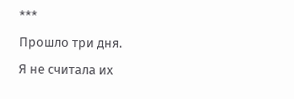***
Прошло три дня.
Я не считала их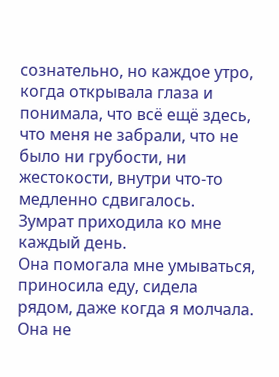сознательно, но каждое утро, когда открывала глаза и понимала, что всё ещё здесь, что меня не забрали, что не было ни грубости, ни жестокости, внутри что-то медленно сдвигалось.
Зумрат приходила ко мне каждый день.
Она помогала мне умываться, приносила еду, сидела рядом, даже когда я молчала.
Она не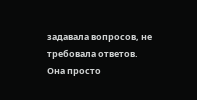задавала вопросов, не требовала ответов.
Она просто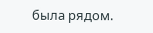была рядом.